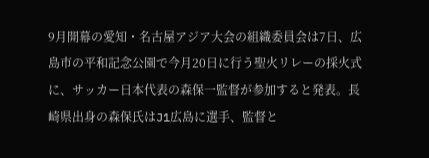9月開幕の愛知・名古屋アジア大会の組織委員会は7日、広島市の平和記念公園で今月20日に行う聖火リレーの採火式に、サッカー日本代表の森保一監督が参加すると発表。長崎県出身の森保氏はJ1広島に選手、監督と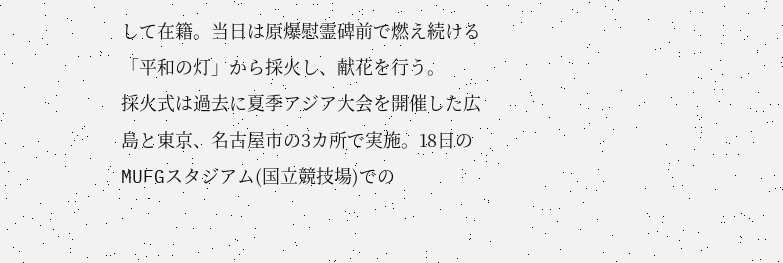して在籍。当日は原爆慰霊碑前で燃え続ける「平和の灯」から採火し、献花を行う。
採火式は過去に夏季アジア大会を開催した広島と東京、名古屋市の3カ所で実施。18日のMUFGスタジアム(国立競技場)での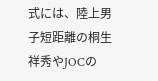式には、陸上男子短距離の桐生祥秀やJOCの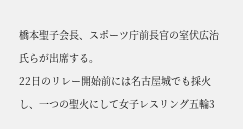橋本聖子会長、スポーツ庁前長官の室伏広治氏らが出席する。
22日のリレー開始前には名古屋城でも採火し、一つの聖火にして女子レスリング五輪3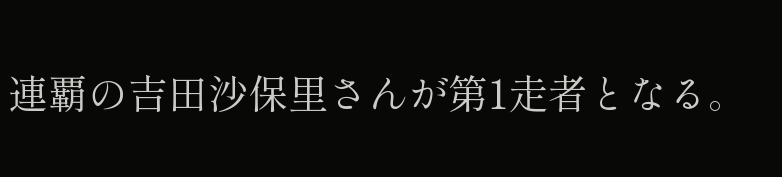連覇の吉田沙保里さんが第1走者となる。